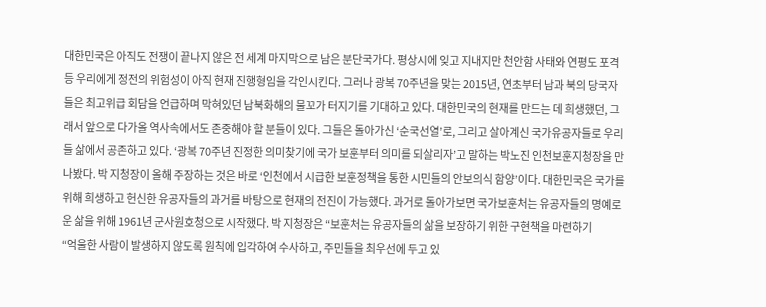대한민국은 아직도 전쟁이 끝나지 않은 전 세계 마지막으로 남은 분단국가다. 평상시에 잊고 지내지만 천안함 사태와 연평도 포격 등 우리에게 정전의 위험성이 아직 현재 진행형임을 각인시킨다. 그러나 광복 70주년을 맞는 2015년, 연초부터 남과 북의 당국자들은 최고위급 회담을 언급하며 막혀있던 남북화해의 물꼬가 터지기를 기대하고 있다. 대한민국의 현재를 만드는 데 희생했던, 그래서 앞으로 다가올 역사속에서도 존중해야 할 분들이 있다. 그들은 돌아가신 ‘순국선열’로, 그리고 살아계신 국가유공자들로 우리들 삶에서 공존하고 있다. ‘광복 70주년 진정한 의미찾기에 국가 보훈부터 의미를 되살리자’고 말하는 박노진 인천보훈지청장을 만나봤다. 박 지청장이 올해 주장하는 것은 바로 ‘인천에서 시급한 보훈정책을 통한 시민들의 안보의식 함양’이다. 대한민국은 국가를 위해 희생하고 헌신한 유공자들의 과거를 바탕으로 현재의 전진이 가능했다. 과거로 돌아가보면 국가보훈처는 유공자들의 명예로운 삶을 위해 1961년 군사원호청으로 시작했다. 박 지청장은 “보훈처는 유공자들의 삶을 보장하기 위한 구현책을 마련하기
“억울한 사람이 발생하지 않도록 원칙에 입각하여 수사하고, 주민들을 최우선에 두고 있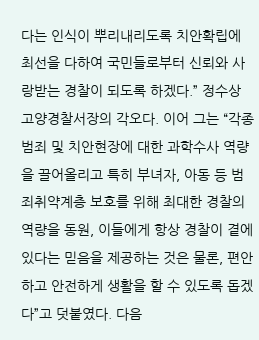다는 인식이 뿌리내리도록 치안확립에 최선을 다하여 국민들로부터 신뢰와 사랑받는 경찰이 되도록 하겠다.” 정수상 고양경찰서장의 각오다. 이어 그는 “각종 범죄 및 치안현장에 대한 과학수사 역량을 끌어올리고 특히 부녀자, 아동 등 범죄취약계층 보호를 위해 최대한 경찰의 역량을 동원, 이들에게 항상 경찰이 곁에 있다는 믿음을 제공하는 것은 물론, 편안하고 안전하게 생활을 할 수 있도록 돕겠다”고 덧붙였다. 다음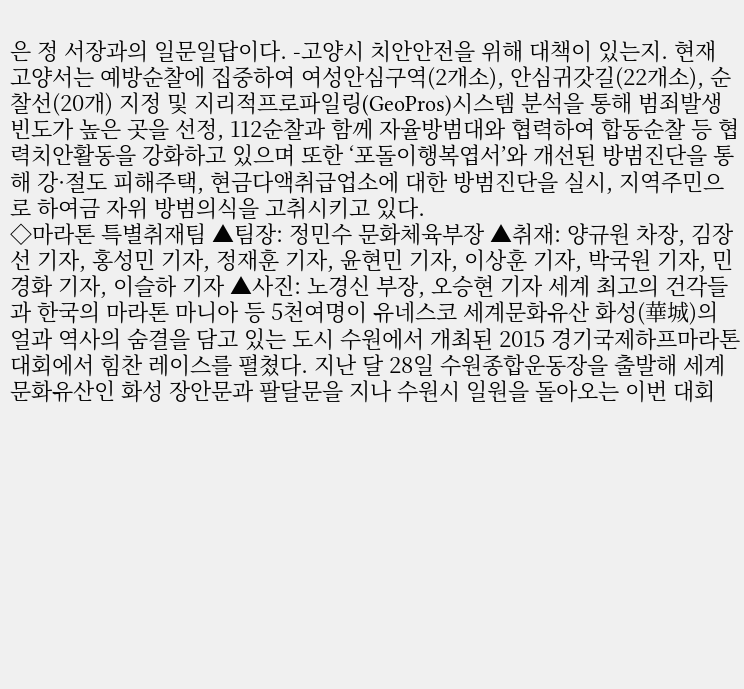은 정 서장과의 일문일답이다. -고양시 치안안전을 위해 대책이 있는지. 현재 고양서는 예방순찰에 집중하여 여성안심구역(2개소), 안심귀갓길(22개소), 순찰선(20개) 지정 및 지리적프로파일링(GeoPros)시스템 분석을 통해 범죄발생 빈도가 높은 곳을 선정, 112순찰과 함께 자율방범대와 협력하여 합동순찰 등 협력치안활동을 강화하고 있으며 또한 ‘포돌이행복엽서’와 개선된 방범진단을 통해 강·절도 피해주택, 현금다액취급업소에 대한 방범진단을 실시, 지역주민으로 하여금 자위 방범의식을 고취시키고 있다.
◇마라톤 특별취재팀 ▲팀장: 정민수 문화체육부장 ▲취재: 양규원 차장, 김장선 기자, 홍성민 기자, 정재훈 기자, 윤현민 기자, 이상훈 기자, 박국원 기자, 민경화 기자, 이슬하 기자 ▲사진: 노경신 부장, 오승현 기자 세계 최고의 건각들과 한국의 마라톤 마니아 등 5천여명이 유네스코 세계문화유산 화성(華城)의 얼과 역사의 숨결을 담고 있는 도시 수원에서 개최된 2015 경기국제하프마라톤대회에서 힘찬 레이스를 펼쳤다. 지난 달 28일 수원종합운동장을 출발해 세계문화유산인 화성 장안문과 팔달문을 지나 수원시 일원을 돌아오는 이번 대회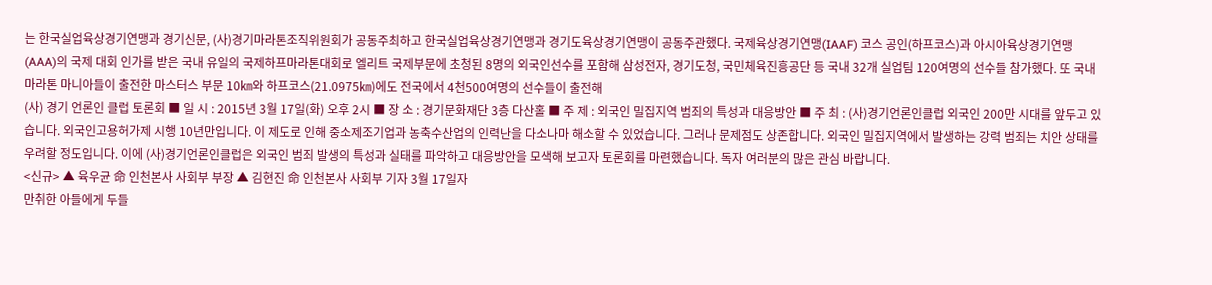는 한국실업육상경기연맹과 경기신문, (사)경기마라톤조직위원회가 공동주최하고 한국실업육상경기연맹과 경기도육상경기연맹이 공동주관했다. 국제육상경기연맹(IAAF) 코스 공인(하프코스)과 아시아육상경기연맹(AAA)의 국제 대회 인가를 받은 국내 유일의 국제하프마라톤대회로 엘리트 국제부문에 초청된 8명의 외국인선수를 포함해 삼성전자, 경기도청, 국민체육진흥공단 등 국내 32개 실업팀 120여명의 선수들 참가했다. 또 국내 마라톤 마니아들이 출전한 마스터스 부문 10㎞와 하프코스(21.0975㎞)에도 전국에서 4천500여명의 선수들이 출전해
(사) 경기 언론인 클럽 토론회 ■ 일 시 : 2015년 3월 17일(화) 오후 2시 ■ 장 소 : 경기문화재단 3층 다산홀 ■ 주 제 : 외국인 밀집지역 범죄의 특성과 대응방안 ■ 주 최 : (사)경기언론인클럽 외국인 200만 시대를 앞두고 있습니다. 외국인고용허가제 시행 10년만입니다. 이 제도로 인해 중소제조기업과 농축수산업의 인력난을 다소나마 해소할 수 있었습니다. 그러나 문제점도 상존합니다. 외국인 밀집지역에서 발생하는 강력 범죄는 치안 상태를 우려할 정도입니다. 이에 (사)경기언론인클럽은 외국인 범죄 발생의 특성과 실태를 파악하고 대응방안을 모색해 보고자 토론회를 마련했습니다. 독자 여러분의 많은 관심 바랍니다.
<신규> ▲ 육우균 命 인천본사 사회부 부장 ▲ 김현진 命 인천본사 사회부 기자 3월 17일자
만취한 아들에게 두들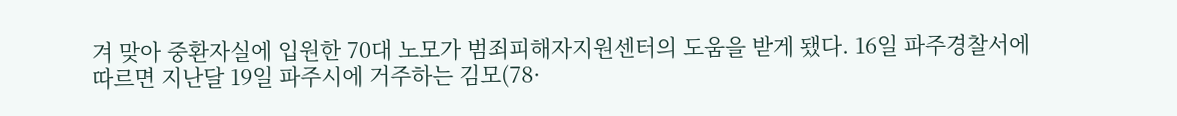겨 맞아 중환자실에 입원한 70대 노모가 범죄피해자지원센터의 도움을 받게 됐다. 16일 파주경찰서에 따르면 지난달 19일 파주시에 거주하는 김모(78·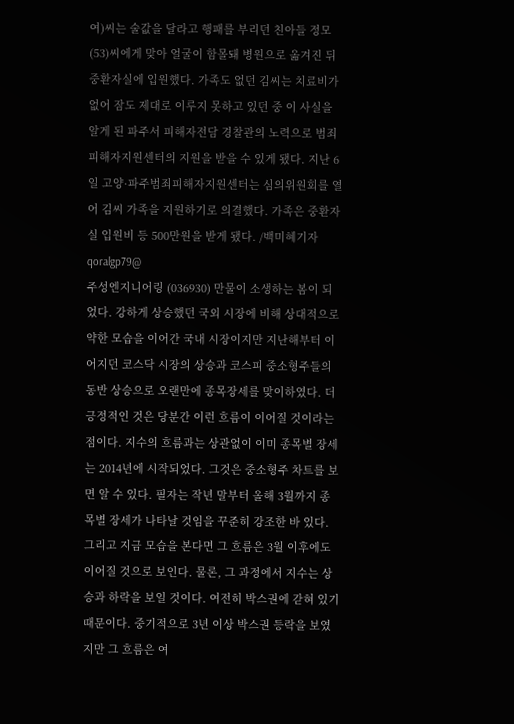여)씨는 술값을 달라고 행패를 부리던 친아들 정모(53)씨에게 맞아 얼굴이 함몰돼 병원으로 옮겨진 뒤 중환자실에 입원했다. 가족도 없던 김씨는 치료비가 없어 잠도 제대로 이루지 못하고 있던 중 이 사실을 알게 된 파주서 피해자전담 경찰관의 노력으로 범죄피해자지원센터의 지원을 받을 수 있게 됐다. 지난 6일 고양·파주범죄피해자지원센터는 심의위원회를 열어 김씨 가족을 지원하기로 의결했다. 가족은 중환자실 입원비 등 500만원을 받게 됐다. /백미혜기자 qoralgp79@
주성엔지니어링 (036930) 만물이 소생하는 봄이 되었다. 강하게 상승했던 국외 시장에 비해 상대적으로 약한 모습을 이어간 국내 시장이지만 지난해부터 이어지던 코스닥 시장의 상승과 코스피 중소형주들의 동반 상승으로 오랜만에 종목장세를 맞이하였다. 더 긍정적인 것은 당분간 이런 흐름이 이어질 것이라는 점이다. 지수의 흐름과는 상관없이 이미 종목별 장세는 2014년에 시작되었다. 그것은 중소형주 차트를 보면 알 수 있다. 필자는 작년 말부터 올해 3월까지 종목별 장세가 나타날 것임을 꾸준히 강조한 바 있다. 그리고 지금 모습을 본다면 그 흐름은 3월 이후에도 이어질 것으로 보인다. 물론, 그 과정에서 지수는 상승과 하락을 보일 것이다. 여전히 박스권에 갇혀 있기 때문이다. 중기적으로 3년 이상 박스권 등락을 보였지만 그 흐름은 여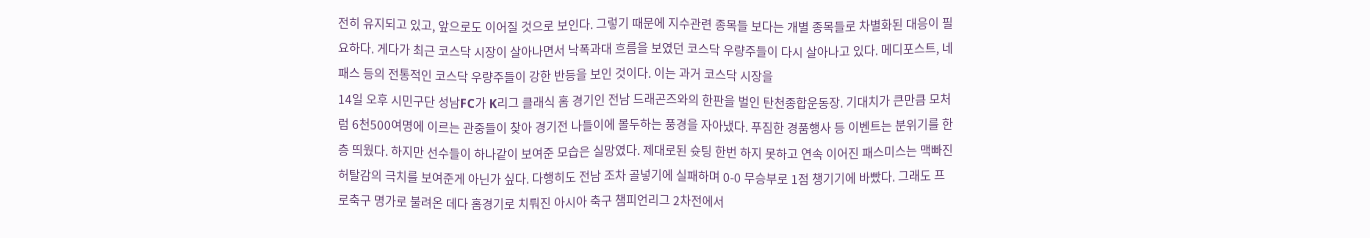전히 유지되고 있고, 앞으로도 이어질 것으로 보인다. 그렇기 때문에 지수관련 종목들 보다는 개별 종목들로 차별화된 대응이 필요하다. 게다가 최근 코스닥 시장이 살아나면서 낙폭과대 흐름을 보였던 코스닥 우량주들이 다시 살아나고 있다. 메디포스트, 네패스 등의 전통적인 코스닥 우량주들이 강한 반등을 보인 것이다. 이는 과거 코스닥 시장을
14일 오후 시민구단 성남FC가 K리그 클래식 홈 경기인 전남 드래곤즈와의 한판을 벌인 탄천종합운동장. 기대치가 큰만큼 모처럼 6천500여명에 이르는 관중들이 찾아 경기전 나들이에 몰두하는 풍경을 자아냈다. 푸짐한 경품행사 등 이벤트는 분위기를 한층 띄웠다. 하지만 선수들이 하나같이 보여준 모습은 실망였다. 제대로된 슛팅 한번 하지 못하고 연속 이어진 패스미스는 맥빠진 허탈감의 극치를 보여준게 아닌가 싶다. 다행히도 전남 조차 골넣기에 실패하며 0-0 무승부로 1점 챙기기에 바빴다. 그래도 프로축구 명가로 불려온 데다 홈경기로 치뤄진 아시아 축구 챔피언리그 2차전에서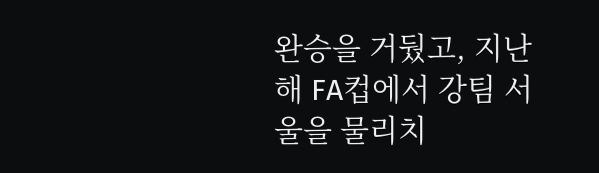완승을 거뒀고, 지난해 FA컵에서 강팀 서울을 물리치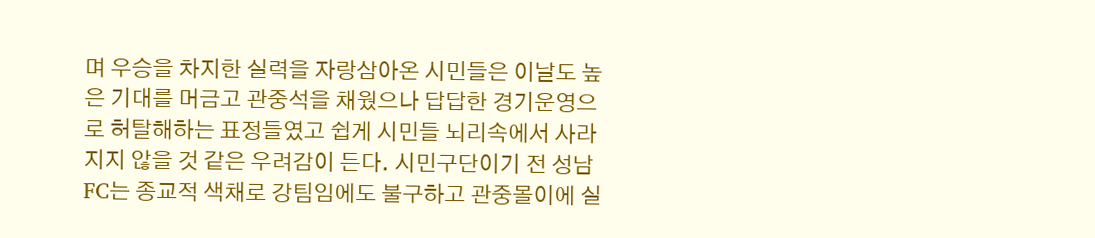며 우승을 차지한 실력을 자랑삼아온 시민들은 이날도 높은 기대를 머금고 관중석을 채웠으나 답답한 경기운영으로 허탈해하는 표정들였고 쉽게 시민들 뇌리속에서 사라지지 않을 것 같은 우려감이 든다. 시민구단이기 전 성남FC는 종교적 색채로 강팀임에도 불구하고 관중몰이에 실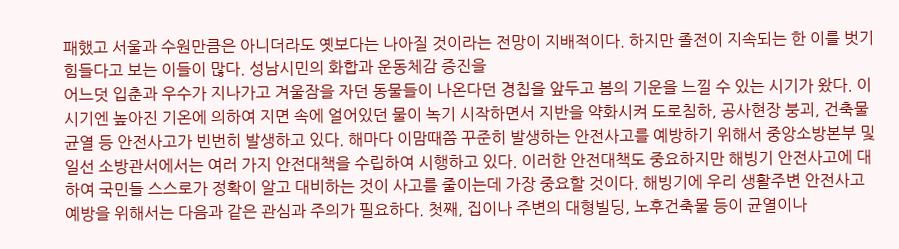패했고 서울과 수원만큼은 아니더라도 옛보다는 나아질 것이라는 전망이 지배적이다. 하지만 졸전이 지속되는 한 이를 벗기 힘들다고 보는 이들이 많다. 성남시민의 화합과 운동체감 증진을
어느덧 입춘과 우수가 지나가고 겨울잠을 자던 동물들이 나온다던 경칩을 앞두고 봄의 기운을 느낄 수 있는 시기가 왔다. 이 시기엔 높아진 기온에 의하여 지면 속에 얼어있던 물이 녹기 시작하면서 지반을 약화시켜 도로침하, 공사현장 붕괴, 건축물 균열 등 안전사고가 빈번히 발생하고 있다. 해마다 이맘때쯤 꾸준히 발생하는 안전사고를 예방하기 위해서 중앙소방본부 및 일선 소방관서에서는 여러 가지 안전대책을 수립하여 시행하고 있다. 이러한 안전대책도 중요하지만 해빙기 안전사고에 대하여 국민들 스스로가 정확이 알고 대비하는 것이 사고를 줄이는데 가장 중요할 것이다. 해빙기에 우리 생활주변 안전사고 예방을 위해서는 다음과 같은 관심과 주의가 필요하다. 첫째, 집이나 주변의 대형빌딩, 노후건축물 등이 균열이나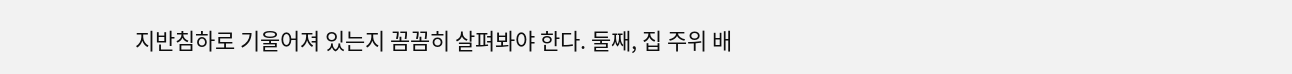지반침하로 기울어져 있는지 꼼꼼히 살펴봐야 한다. 둘째, 집 주위 배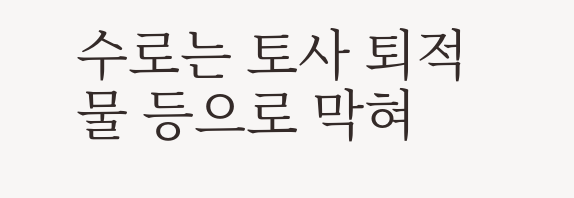수로는 토사 퇴적물 등으로 막혀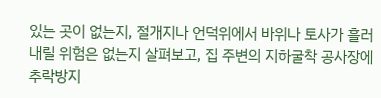있는 곳이 없는지, 절개지나 언덕위에서 바위나 토사가 흘러내릴 위험은 없는지 살펴보고, 집 주변의 지하굴착 공사장에 추락방지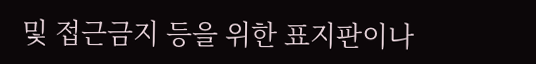및 접근금지 등을 위한 표지판이나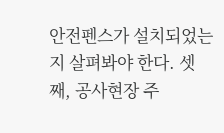안전펜스가 설치되었는지 살펴봐야 한다. 셋째, 공사현장 주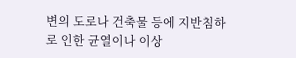변의 도로나 건축물 등에 지반침하로 인한 균열이나 이상